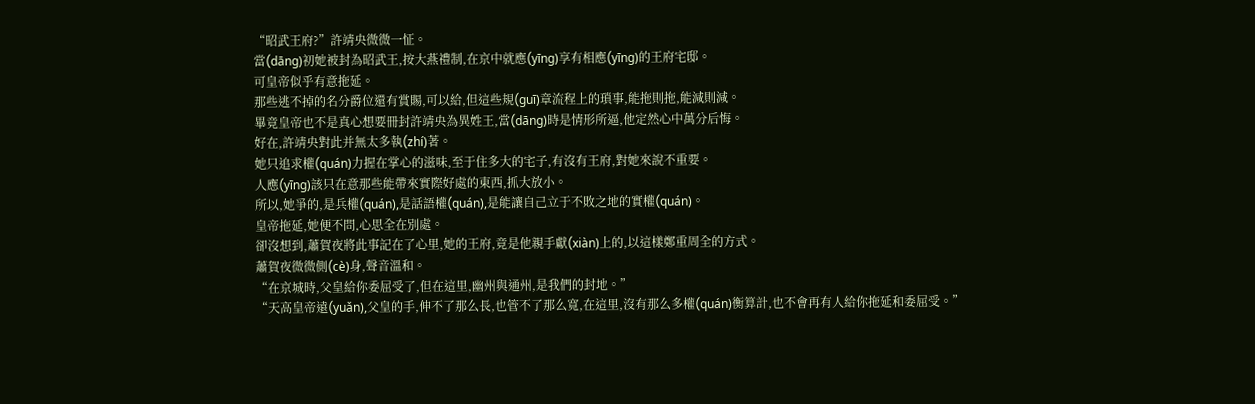“昭武王府?”許靖央微微一怔。
當(dāng)初她被封為昭武王,按大燕禮制,在京中就應(yīng)享有相應(yīng)的王府宅邸。
可皇帝似乎有意拖延。
那些逃不掉的名分爵位還有賞賜,可以給,但這些規(guī)章流程上的瑣事,能拖則拖,能減則減。
畢竟皇帝也不是真心想要冊封許靖央為異姓王,當(dāng)時是情形所逼,他定然心中萬分后悔。
好在,許靖央對此并無太多執(zhí)著。
她只追求權(quán)力握在掌心的滋味,至于住多大的宅子,有沒有王府,對她來說不重要。
人應(yīng)該只在意那些能帶來實際好處的東西,抓大放小。
所以,她爭的,是兵權(quán),是話語權(quán),是能讓自己立于不敗之地的實權(quán)。
皇帝拖延,她便不問,心思全在別處。
卻沒想到,蕭賀夜將此事記在了心里,她的王府,竟是他親手獻(xiàn)上的,以這樣鄭重周全的方式。
蕭賀夜微微側(cè)身,聲音溫和。
“在京城時,父皇給你委屈受了,但在這里,幽州與通州,是我們的封地。”
“天高皇帝遠(yuǎn),父皇的手,伸不了那么長,也管不了那么寬,在這里,沒有那么多權(quán)衡算計,也不會再有人給你拖延和委屈受。”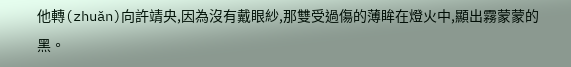他轉(zhuǎn)向許靖央,因為沒有戴眼紗,那雙受過傷的薄眸在燈火中,顯出霧蒙蒙的黑。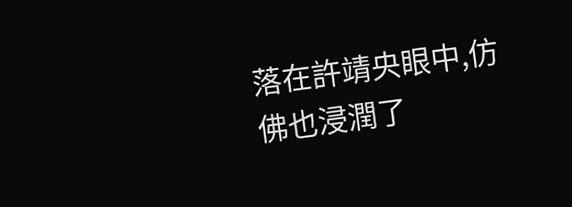落在許靖央眼中,仿佛也浸潤了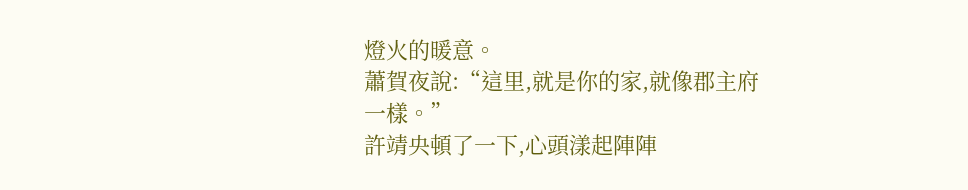燈火的暖意。
蕭賀夜說:“這里,就是你的家,就像郡主府一樣。”
許靖央頓了一下,心頭漾起陣陣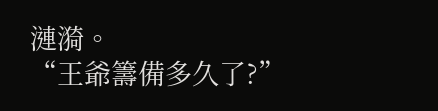漣漪。
“王爺籌備多久了?”